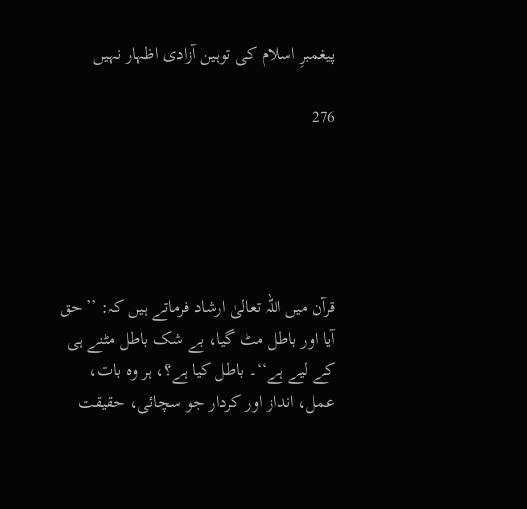پیغمبرِ اسلام کی توہین آزادی اظہار نہیں

276





قرآن میں اللہ تعالیٰ ارشاد فرماتے ہیں کہ: ’’حق آیا اور باطل مٹ گیا، بے شک باطل مٹنے ہی کے لیے ہے‘‘۔ باطل کیا ہے؟، ہر وہ بات، عمل، انداز اور کردار جو سچائی، حقیقت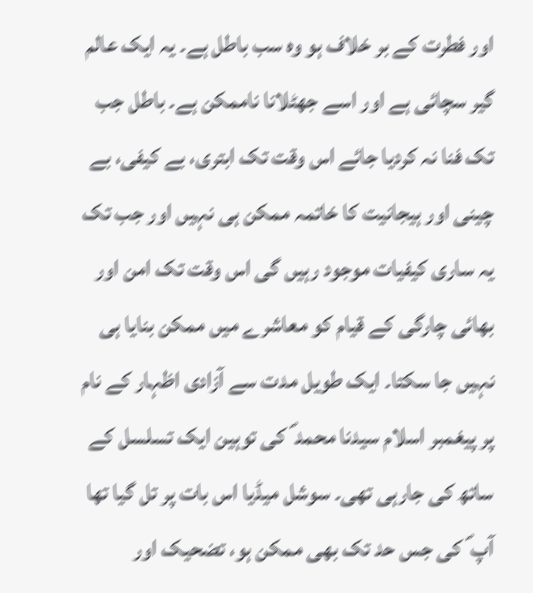اور فطرت کے بر خلاف ہو وہ سب باطل ہے۔ یہ ایک عالم گیر سچائی ہے اور اسے جھٹلانا ناممکن ہے۔ باطل جب تک فنا نہ کردیا جائے اس وقت تک ابتری، بے کیفی، بے چینی اور ہیجانیت کا خاتمہ ممکن ہی نہیں اور جب تک یہ ساری کیفیات موجود رہیں گی اس وقت تک امن اور بھائی چارگی کے قیام کو معاشرے میں ممکن بنایا ہی نہیں جا سکتا۔ ایک طویل مدت سے آزادی اظہار کے نام پر پیغمبر اسلام سیدنا محمد ؐ کی توہین ایک تسلسل کے ساتھ کی جارہی تھی۔ سوشل میڈیا اس بات پر تل گیا تھا آپ ؐ کی جس حد تک بھی ممکن ہو، تضحیک اور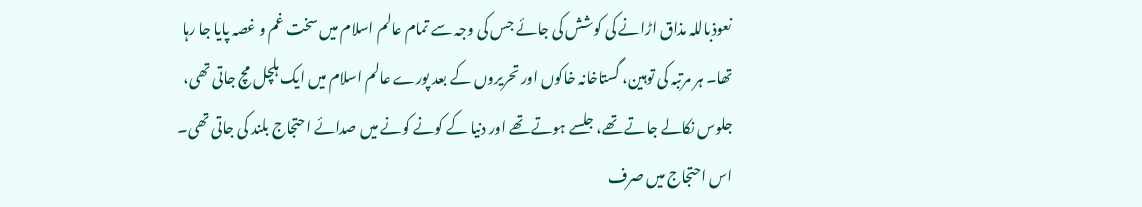نعوذباللہ مذاق اڑانے کی کوشش کی جائے جس کی وجہ سے تمام عالم اسلام میں سخت غم و غصہ پایا جا رہا تھا۔ ہر مرتبہ کی توہین، گستاخانہ خاکوں اور تحریروں کے بعد پورے عالم اسلام میں ایک ہلچل مچ جاتی تھی، جلوس نکالے جاتے تھے، جلسے ہوتے تھے اور دنیا کے کونے کونے میں صدائے احتجاج بلند کی جاتی تھی۔ اس احتجاج میں صرف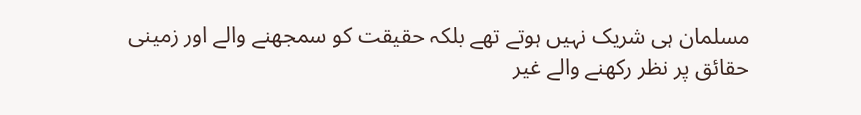مسلمان ہی شریک نہیں ہوتے تھے بلکہ حقیقت کو سمجھنے والے اور زمینی حقائق پر نظر رکھنے والے غیر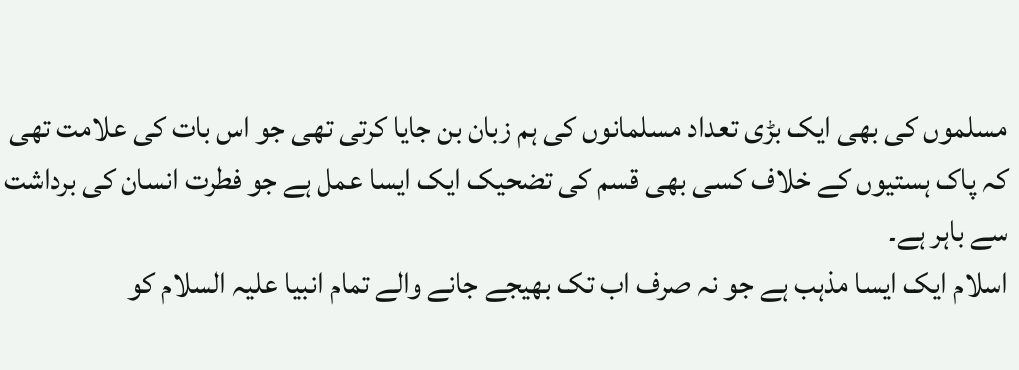مسلموں کی بھی ایک بڑی تعداد مسلمانوں کی ہم زبان بن جایا کرتی تھی جو اس بات کی علامت تھی کہ پاک ہستیوں کے خلاف کسی بھی قسم کی تضحیک ایک ایسا عمل ہے جو فطرت انسان کی برداشت سے باہر ہے۔
اسلام ایک ایسا مذہب ہے جو نہ صرف اب تک بھیجے جانے والے تمام انبیا علیہ السلام کو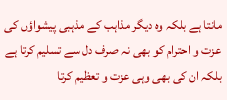مانتا ہے بلکہ وہ دیگر مذاہب کے مذہبی پیشواؤں کی عزت و احترام کو بھی نہ صرف دل سے تسلیم کرتا ہے بلکہ ان کی بھی وہی عزت و تعظیم کرتا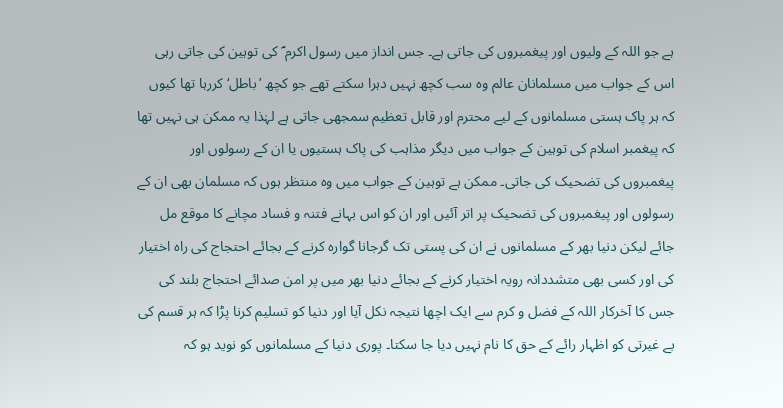ہے جو اللہ کے ولیوں اور پیغمبروں کی جاتی ہے۔ جس انداز میں رسول اکرم ؐ کی توہین کی جاتی رہی اس کے جواب میں مسلمانان عالم وہ سب کچھ نہیں دہرا سکتے تھے جو کچھ ’باطل‘ کررہا تھا کیوں کہ ہر پاک ہستی مسلمانوں کے لیے محترم اور قابل تعظیم سمجھی جاتی ہے لہٰذا یہ ممکن ہی نہیں تھا کہ پیغمبر اسلام کی توہین کے جواب میں دیگر مذاہب کی پاک ہستیوں یا ان کے رسولوں اور پیغمبروں کی تضحیک کی جاتی۔ ممکن ہے توہین کے جواب میں وہ منتظر ہوں کہ مسلمان بھی ان کے رسولوں اور پیغمبروں کی تضحیک پر اتر آئیں اور ان کو اس بہانے فتنہ و فساد مچانے کا موقع مل جائے لیکن دنیا بھر کے مسلمانوں نے ان کی پستی تک گرجانا گوارہ کرنے کے بجائے احتجاج کی راہ اختیار کی اور کسی بھی متشددانہ رویہ اختیار کرنے کے بجائے دنیا بھر میں پر امن صدائے احتجاج بلند کی جس کا آخرکار اللہ کے فضل و کرم سے ایک اچھا نتیجہ نکل آیا اور دنیا کو تسلیم کرنا پڑا کہ ہر قسم کی بے غیرتی کو اظہار رائے کے حق کا نام نہیں دیا جا سکتا۔ پوری دنیا کے مسلمانوں کو نوید ہو کہ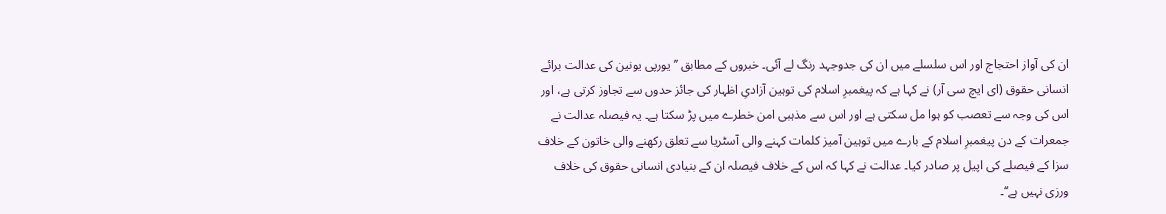ان کی آواز احتجاج اور اس سلسلے میں ان کی جدوجہد رنگ لے آئی۔ خبروں کے مطابق ’’یورپی یونین کی عدالت برائے انسانی حقوق (ای ایچ سی آر) نے کہا ہے کہ پیغمبرِ اسلام کی توہین آزادیِ اظہار کی جائز حدوں سے تجاوز کرتی ہے، اور اس کی وجہ سے تعصب کو ہوا مل سکتی ہے اور اس سے مذہبی امن خطرے میں پڑ سکتا ہے۔ یہ فیصلہ عدالت نے جمعرات کے دن پیغمبرِ اسلام کے بارے میں توہین آمیز کلمات کہنے والی آسٹریا سے تعلق رکھنے والی خاتون کے خلاف سزا کے فیصلے کی اپیل پر صادر کیا۔ عدالت نے کہا کہ اس کے خلاف فیصلہ ان کے بنیادی انسانی حقوق کی خلاف ورزی نہیں ہے‘‘۔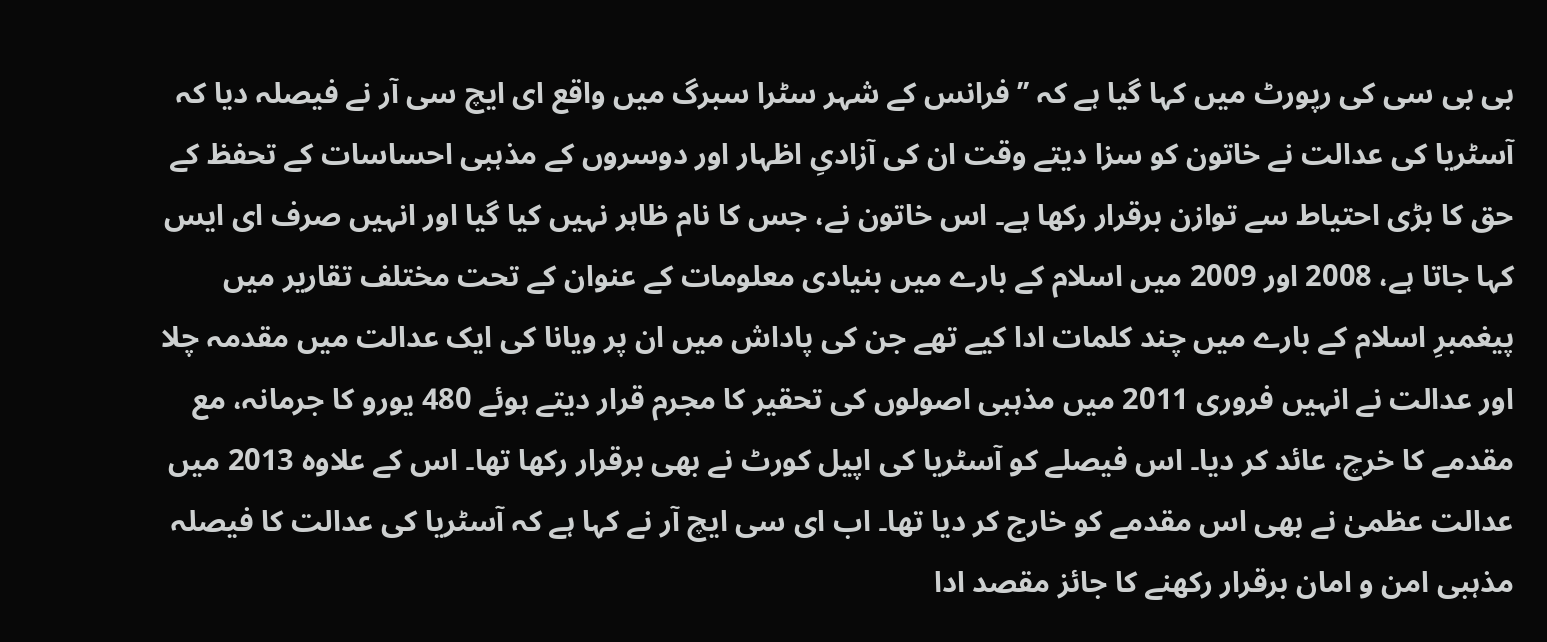بی بی سی کی رپورٹ میں کہا گیا ہے کہ ’’فرانس کے شہر سٹرا سبرگ میں واقع ای ایچ سی آر نے فیصلہ دیا کہ آسٹریا کی عدالت نے خاتون کو سزا دیتے وقت ان کی آزادیِ اظہار اور دوسروں کے مذہبی احساسات کے تحفظ کے حق کا بڑی احتیاط سے توازن برقرار رکھا ہے۔ اس خاتون نے، جس کا نام ظاہر نہیں کیا گیا اور انہیں صرف ای ایس کہا جاتا ہے، 2008 اور 2009 میں اسلام کے بارے میں بنیادی معلومات کے عنوان کے تحت مختلف تقاریر میں پیغمبرِ اسلام کے بارے میں چند کلمات ادا کیے تھے جن کی پاداش میں ان پر ویانا کی ایک عدالت میں مقدمہ چلا اور عدالت نے انہیں فروری 2011 میں مذہبی اصولوں کی تحقیر کا مجرم قرار دیتے ہوئے 480 یورو کا جرمانہ، مع مقدمے کا خرچ، عائد کر دیا۔ اس فیصلے کو آسٹریا کی اپیل کورٹ نے بھی برقرار رکھا تھا۔ اس کے علاوہ 2013 میں عدالت عظمیٰ نے بھی اس مقدمے کو خارج کر دیا تھا۔ اب ای سی ایچ آر نے کہا ہے کہ آسٹریا کی عدالت کا فیصلہ مذہبی امن و امان برقرار رکھنے کا جائز مقصد ادا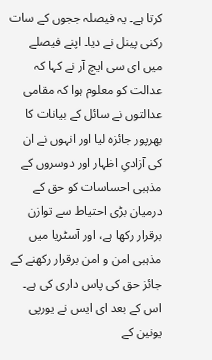کرتا ہے۔ یہ فیصلہ ججوں کے سات رکنی پینل نے دیا۔ اپنے فیصلے میں ای سی ایچ آر نے کہا کہ عدالت کو معلوم ہوا کہ مقامی عدالتوں نے سائل کے بیانات کا بھرپور جائزہ لیا اور انہوں نے ان کی آزادیِ اظہار اور دوسروں کے مذہبی احساسات کو حق کے درمیان بڑی احتیاط سے توازن برقرار رکھا ہے، اور آسٹریا میں مذہبی امن و امن برقرار رکھنے کے جائز حق کی پاس داری کی ہے۔ اس کے بعد ای ایس نے یورپی یونین کے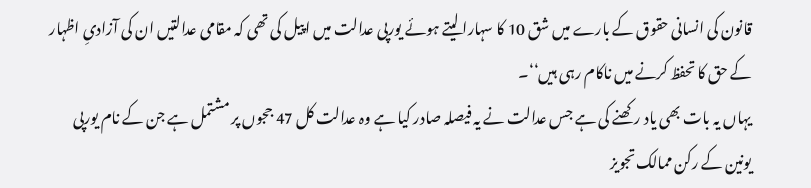قانون کی انسانی حقوق کے بارے میں شق 10 کا سہارا لیتے ہوئے یورپی عدالت میں اپیل کی تھی کہ مقامی عدالتیں ان کی آزادیِ اظہار کے حق کا تحفظ کرنے میں ناکام رہی ہیں‘‘۔
یہاں یہ بات بھی یاد رکھنے کی ہے جس عدالت نے یہ فیصلہ صادر کیا ہے وہ عدالت کل 47 ججوں پر مشتمل ہے جن کے نام یورپی یونین کے رکن ممالک تجویز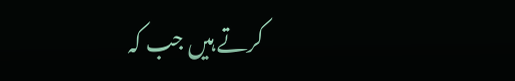کرتے ہیں جب کہ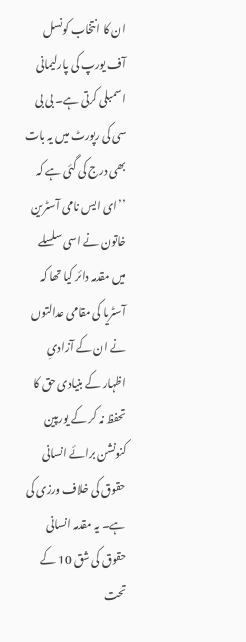ان کا انتخاب کونسل آف یورپ کی پارلیمانی اسمبلی کرتی ہے۔ بی بی سی کی رپورٹ میں یہ بات بھی درج کی گئی ہے کہ ’’ای ایس نامی آسٹرین خاتون نے اسی سلسلے میں مقدمہ دائر کیا تھا کہ آسٹریا کی مقامی عدالتوں نے ان کے آزادیِ اظہار کے بنیادی حق کا تحفظ نہ کر کے یورپین کنونشن برائے انسانی حقوق کی خلاف ورزی کی ہے۔ یہ مقدمہ انسانی حقوق کی شق 10 کے تحت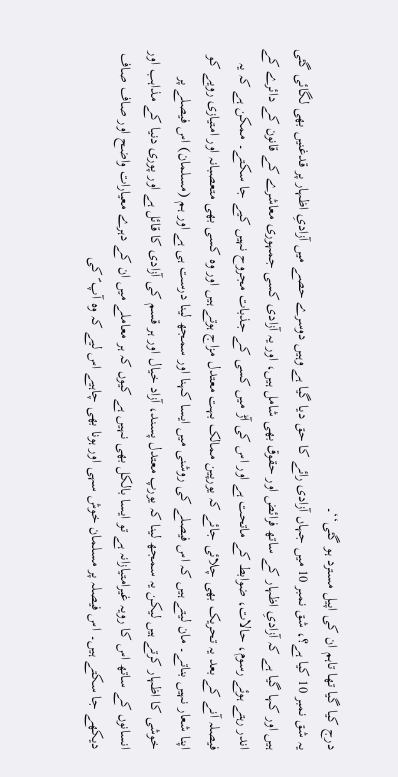درج کیا گیا تھا تاہم ان کی اپیل مسترد ہو گئی‘‘۔
یہ شق نمبر 10 کیا ہے؟، شق نمبر 10 میں جہاں آزادی رائے کا حق دیا گیا ہے وہیں دوسرے حصے میں آزادیِ اظہار پر قدغنیں بھی لگائی گئی ہیں اور کہا گیا ہے کہ آزادیِ اظہار کے ساتھ فرائض اور حقوق بھی شامل ہیں، اور یہ آزادی کسی جمہوری معاشرے کے قانون کے دائرے کے اندر رہتے ہوئے رسوم، حالات، ضوابط کے ماتحت ہے اور اس کی آڑ میں کسی کے جذبات مجروح نہیں کیے جا سکتے۔ ممکن ہے کہ یہ فیصلہ آنے کے بعد یہ تحریک بھی چلائی جائے کہ یورپین ممالک بہت معتدل مزاج ہوتے ہیں اور وہ کسی بھی متعصبانہ اور امتیازی رویے کو اپنا شعار نہیں بناتے۔ مان لیتے ہیں کہ اس فیصلے کی روشنی میں ایسا کہنا اور سمجھ لینا درست ہی ہے اور ہم (مسلمان) اس فیصلے پر خوشی کا اظہار کرتے ہیں لیکن یہ سمجھ لینا کہ یورپ معتدل پسند، آزاد خیال اور ہر قسم کی آزادی کا قائل ہے اور پوری دنیا کے مذاہب اور انسانوں کے ساتھ اس کا رویہ غیرامتیازانہ ہے تو ایسا بالکل بھی نہیں ہے کیوں کہ ہر معاملے میں ان کے دہرے معیارات واضح اور صاف صاف دیکھے جا سکتے ہیں۔ اس فیصلہ پر مسلمان خوش سہی اور ہونا بھی چاہیے اس لیے کہ وہ آپ ؐ کی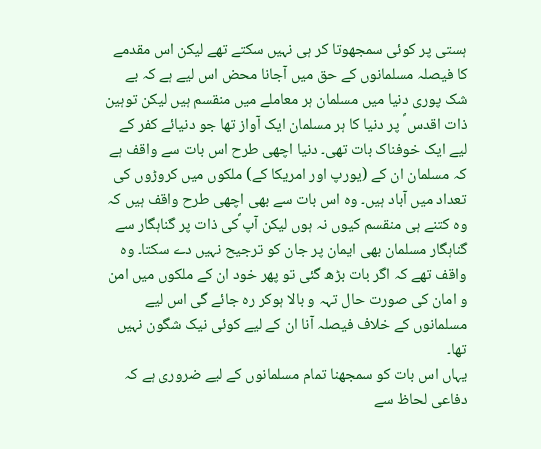ہستی پر کوئی سمجھوتا کر ہی نہیں سکتے تھے لیکن اس مقدمے کا فیصلہ مسلمانوں کے حق میں آجانا محض اس لیے ہے کہ بے شک پوری دنیا میں مسلمان ہر معاملے میں منقسم ہیں لیکن توہین ذات اقدس ؐ پر دنیا کا ہر مسلمان ایک آواز تھا جو دنیائے کفر کے لیے ایک خوفناک بات تھی۔ دنیا اچھی طرح اس بات سے واقف ہے کہ مسلمان ان کے (یورپ اور امریکا کے) ملکوں میں کروڑوں کی تعداد میں آباد ہیں۔ وہ اس بات سے بھی اچھی طرح واقف ہیں کہ وہ کتنے ہی منقسم کیوں نہ ہوں لیکن آپ ؐکی ذات پر گناہگار سے گناہگار مسلمان بھی ایمان پر جان کو ترجیح نہیں دے سکتا۔ وہ واقف تھے کہ اگر بات بڑھ گئی تو پھر خود ان کے ملکوں میں امن و امان کی صورت حال تہہ و بالا ہوکر رہ جائے گی اس لیے مسلمانوں کے خلاف فیصلہ آنا ان کے لیے کوئی نیک شگون نہیں تھا۔
یہاں اس بات کو سمجھنا تمام مسلمانوں کے لیے ضروری ہے کہ دفاعی لحاظ سے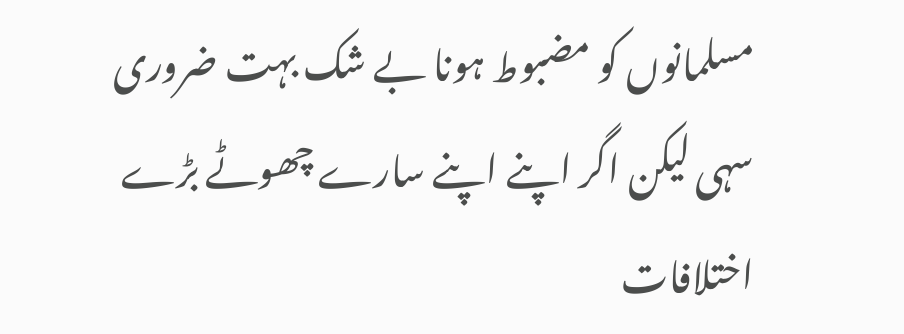مسلمانوں کو مضبوط ہونا بے شک بہت ضروری سہی لیکن اگر اپنے اپنے سارے چھوٹے بڑے اختلافات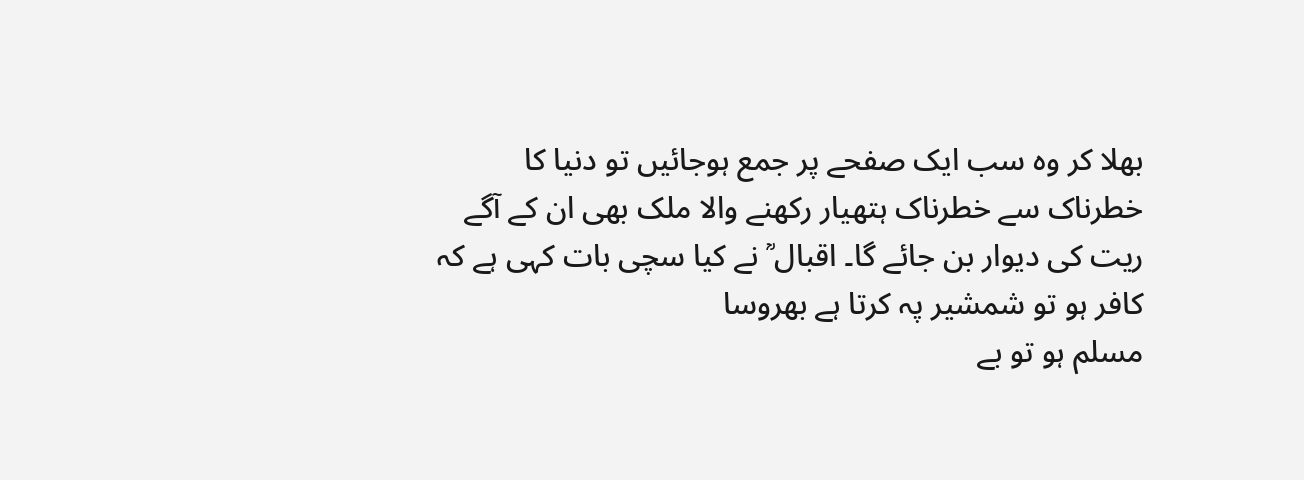بھلا کر وہ سب ایک صفحے پر جمع ہوجائیں تو دنیا کا خطرناک سے خطرناک ہتھیار رکھنے والا ملک بھی ان کے آگے ریت کی دیوار بن جائے گا۔ اقبال ؒ نے کیا سچی بات کہی ہے کہ
کافر ہو تو شمشیر پہ کرتا ہے بھروسا
مسلم ہو تو بے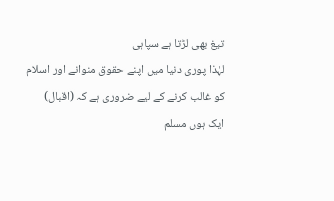تیغ بھی لڑتا ہے سپاہی
لہٰذا پوری دنیا میں اپنے حقوق منوانے اور اسلام کو غالب کرنے کے لیے ضروری ہے کہ (اقبال)
ایک ہوں مسلم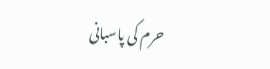حرم کی پاسبانی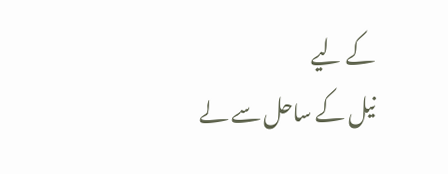کے لیے
نیل کے ساحل سے لے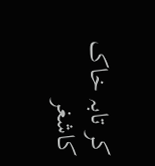کر تابہ خاک کاشغر